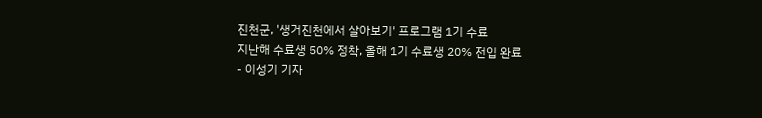진천군, '생거진천에서 살아보기' 프로그램 1기 수료
지난해 수료생 50% 정착, 올해 1기 수료생 20% 전입 완료
- 이성기 기자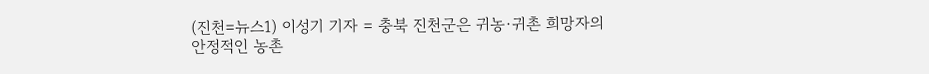(진천=뉴스1) 이성기 기자 = 충북 진천군은 귀농·귀촌 희망자의 안정적인 농촌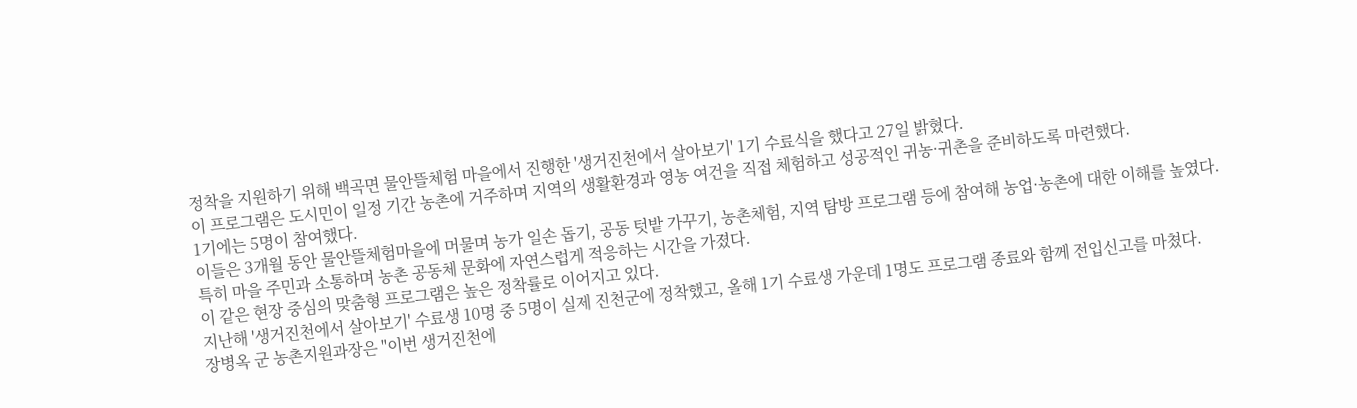정착을 지원하기 위해 백곡면 물안뜰체험 마을에서 진행한 '생거진천에서 살아보기' 1기 수료식을 했다고 27일 밝혔다.
이 프로그램은 도시민이 일정 기간 농촌에 거주하며 지역의 생활환경과 영농 여건을 직접 체험하고 성공적인 귀농·귀촌을 준비하도록 마련했다.
1기에는 5명이 참여했다.
이들은 3개월 동안 물안뜰체험마을에 머물며 농가 일손 돕기, 공동 텃밭 가꾸기, 농촌체험, 지역 탐방 프로그램 등에 참여해 농업·농촌에 대한 이해를 높였다.
특히 마을 주민과 소통하며 농촌 공동체 문화에 자연스럽게 적응하는 시간을 가졌다.
이 같은 현장 중심의 맞춤형 프로그램은 높은 정착률로 이어지고 있다.
지난해 '생거진천에서 살아보기' 수료생 10명 중 5명이 실제 진천군에 정착했고, 올해 1기 수료생 가운데 1명도 프로그램 종료와 함께 전입신고를 마쳤다.
장병옥 군 농촌지원과장은 "이번 생거진천에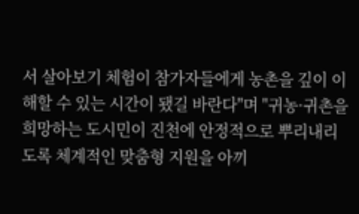서 살아보기 체험이 참가자들에게 농촌을 깊이 이해할 수 있는 시간이 됐길 바란다"며 "귀농·귀촌을 희망하는 도시민이 진천에 안정적으로 뿌리내리도록 체계적인 맞춤형 지원을 아끼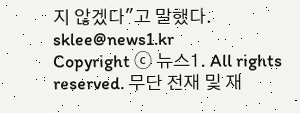지 않겠다"고 말했다.
sklee@news1.kr
Copyright ⓒ 뉴스1. All rights reserved. 무단 전재 및 재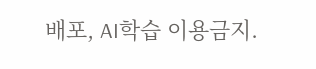배포, AI학습 이용금지.